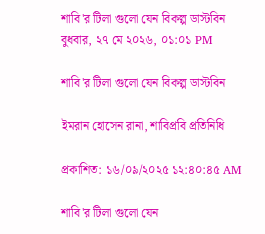শাবি'র টিলা গুলো যেন বিকল্প ডাস্টবিন
বুধবার, ২৭ মে ২০২৬, ০১:০১ PM

শাবি'র টিলা গুলো যেন বিকল্প ডাস্টবিন

ইমরান হোসেন রানা, শাবিপ্রবি প্রতিনিধি

প্রকাশিত: ১৬/০৯/২০২৫ ১২:৪০:৪৫ AM

শাবি'র টিলা গুলো যেন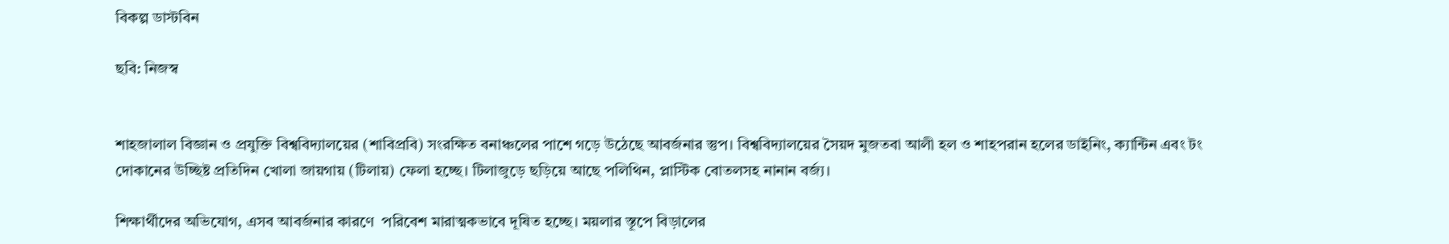বিকল্প ডাস্টবিন

ছবি: নিজস্ব


শাহজালাল বিজ্ঞান ও প্রযুক্তি বিশ্ববিদ্যালয়ের (শাবিপ্রবি) সংরক্ষিত বনাঞ্চলের পাশে গড়ে উঠেছে আবর্জনার স্তুপ। বিশ্ববিদ্যালয়ের সৈয়দ মুজতবা আলী হল ও শাহপরান হলের ডাইনিং, ক্যান্টিন এবং টং দোকানের উচ্ছিষ্ট প্রতিদিন খোলা জায়গায় (টিলায়) ফেলা হচ্ছে। টিলাজুড়ে ছড়িয়ে আছে পলিথিন, প্লাস্টিক বোতলসহ নানান বর্জ্য।

শিক্ষার্থীদের অভিযোগ, এসব আবর্জনার কারণে  পরিবেশ মারাত্মকভাবে দূষিত হচ্ছে। ময়লার স্তূপে বিড়ালের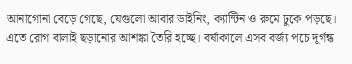আনাগোনা বেড়ে গেছে, যেগুলো আবার ডাইনিং, ক্যান্টিন ও রুমে ঢুকে পড়ছে। এতে রোগ বালাই ছড়ানোর আশঙ্কা তৈরি হচ্ছে। বর্ষাকালে এসব বর্জ্য পচে দূর্গন্ধ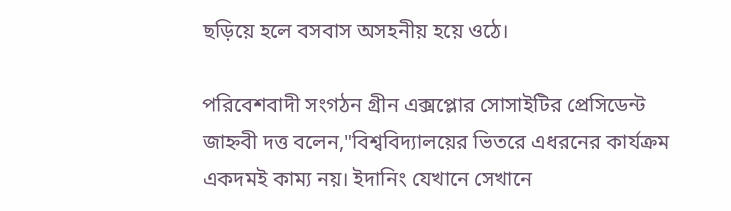ছড়িয়ে হলে বসবাস অসহনীয় হয়ে ওঠে।

পরিবেশবাদী সংগঠন গ্রীন এক্সপ্লোর সোসাইটির প্রেসিডেন্ট জাহ্নবী দত্ত বলেন,"বিশ্ববিদ্যালয়ের ভিতরে এধরনের কার্যক্রম একদমই কাম্য নয়। ইদানিং যেখানে সেখানে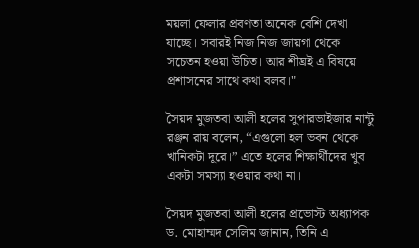ময়লা ফেলার প্রবণতা অনেক বেশি দেখা যাচ্ছে। সবারই নিজ নিজ জায়গা থেকে সচেতন হওয়া উচিত। আর শীঘ্রই এ বিষয়ে প্রশাসনের সাথে কথা বলব।"

সৈয়দ মুজতবা আলী হলের সুপারভাইজার নান্টু রঞ্জন রায় বলেন, “এগুলো হল ভবন থেকে খানিকটা দূরে।” এতে হলের শিক্ষার্থীদের খুব একটা সমস্যা হওয়ার কথা না।

সৈয়দ মুজতবা আলী হলের প্রভোস্ট অধ্যাপক ড. মোহাম্মদ সেলিম জানান, তিনি এ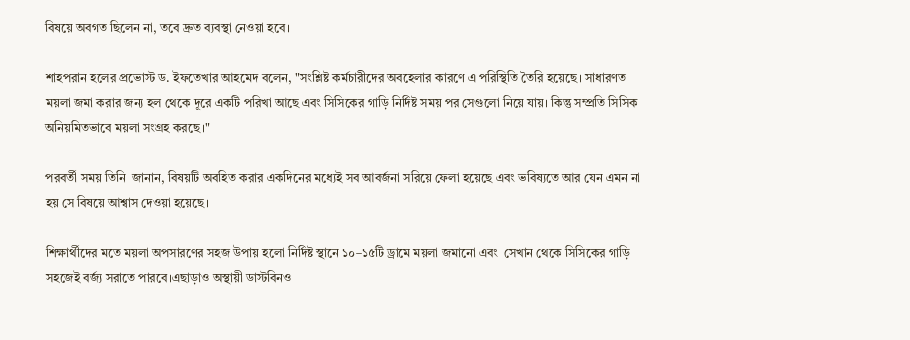বিষয়ে অবগত ছিলেন না, তবে দ্রুত ব্যবস্থা নেওয়া হবে।

শাহপরান হলের প্রভোস্ট ড. ইফতেখার আহমেদ বলেন, "সংশ্লিষ্ট কর্মচারীদের অবহেলার কারণে এ পরিস্থিতি তৈরি হয়েছে। সাধারণত ময়লা জমা করার জন্য হল থেকে দূরে একটি পরিখা আছে এবং সিসিকের গাড়ি নির্দিষ্ট সময় পর সেগুলো নিয়ে যায়। কিন্তু সম্প্রতি সিসিক অনিয়মিতভাবে ময়লা সংগ্রহ করছে।"

পরবর্তী সময় তিনি  জানান, বিষয়টি অবহিত করার একদিনের মধ্যেই সব আবর্জনা সরিয়ে ফেলা হয়েছে এবং ভবিষ্যতে আর যেন এমন না হয় সে বিষয়ে আশ্বাস দেওয়া হয়েছে।

শিক্ষার্থীদের মতে ময়লা অপসারণের সহজ উপায় হলো নির্দিষ্ট স্থানে ১০–১৫টি ড্রামে ময়লা জমানো এবং  সেখান থেকে সিসিকের গাড়ি সহজেই বর্জ্য সরাতে পারবে।এছাড়াও অস্থায়ী ডাস্টবিনও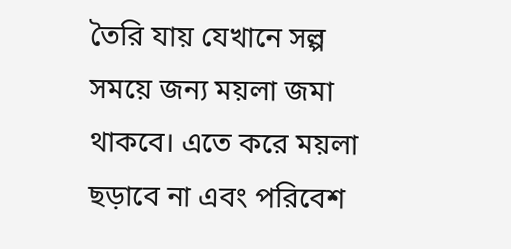তৈরি যায় যেখানে সল্প সময়ে জন্য ময়লা জমা থাকবে। এতে করে ময়লা ছড়াবে না এবং পরিবেশ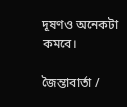দূষণও অনেকটা কমবে।

জৈন্তাবার্তা /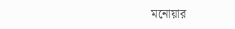মনোয়ার